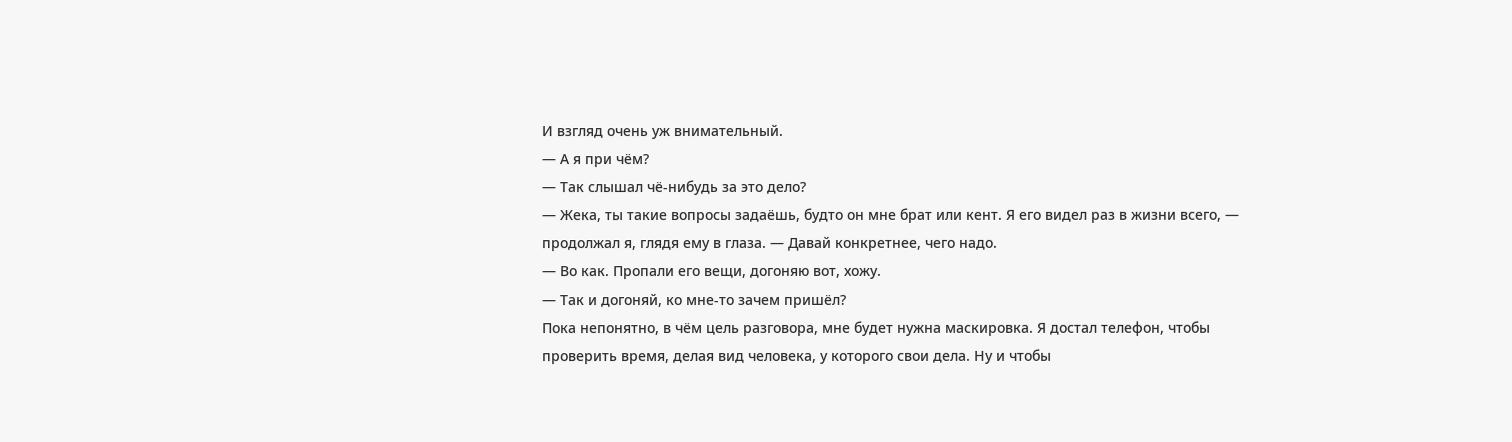И взгляд очень уж внимательный.
— А я при чём?
— Так слышал чё-нибудь за это дело?
— Жека, ты такие вопросы задаёшь, будто он мне брат или кент. Я его видел раз в жизни всего, — продолжал я, глядя ему в глаза. — Давай конкретнее, чего надо.
— Во как. Пропали его вещи, догоняю вот, хожу.
— Так и догоняй, ко мне-то зачем пришёл?
Пока непонятно, в чём цель разговора, мне будет нужна маскировка. Я достал телефон, чтобы проверить время, делая вид человека, у которого свои дела. Ну и чтобы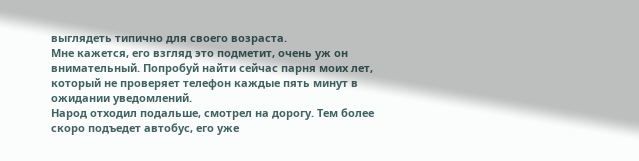выглядеть типично для своего возраста.
Мне кажется, его взгляд это подметит, очень уж он внимательный. Попробуй найти сейчас парня моих лет, который не проверяет телефон каждые пять минут в ожидании уведомлений.
Народ отходил подальше, смотрел на дорогу. Тем более скоро подъедет автобус, его уже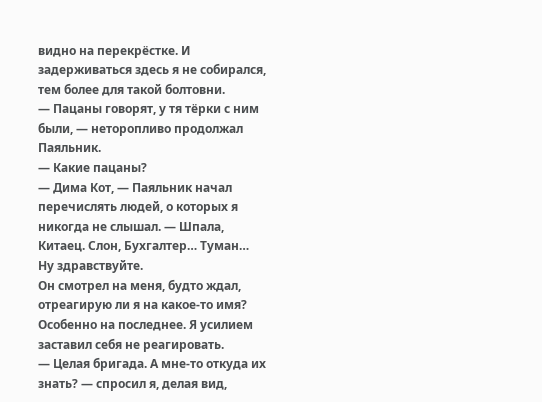видно на перекрёстке. И задерживаться здесь я не собирался, тем более для такой болтовни.
— Пацаны говорят, у тя тёрки с ним были, — неторопливо продолжал Паяльник.
— Какие пацаны?
— Дима Кот, — Паяльник начал перечислять людей, о которых я никогда не слышал. — Шпала, Китаец. Слон, Бухгалтер… Туман…
Ну здравствуйте.
Он смотрел на меня, будто ждал, отреагирую ли я на какое-то имя? Особенно на последнее. Я усилием заставил себя не реагировать.
— Целая бригада. А мне-то откуда их знать? — спросил я, делая вид,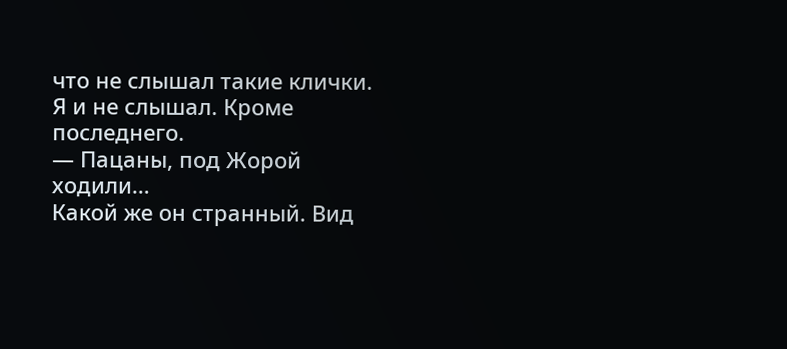что не слышал такие клички.
Я и не слышал. Кроме последнего.
— Пацаны, под Жорой ходили…
Какой же он странный. Вид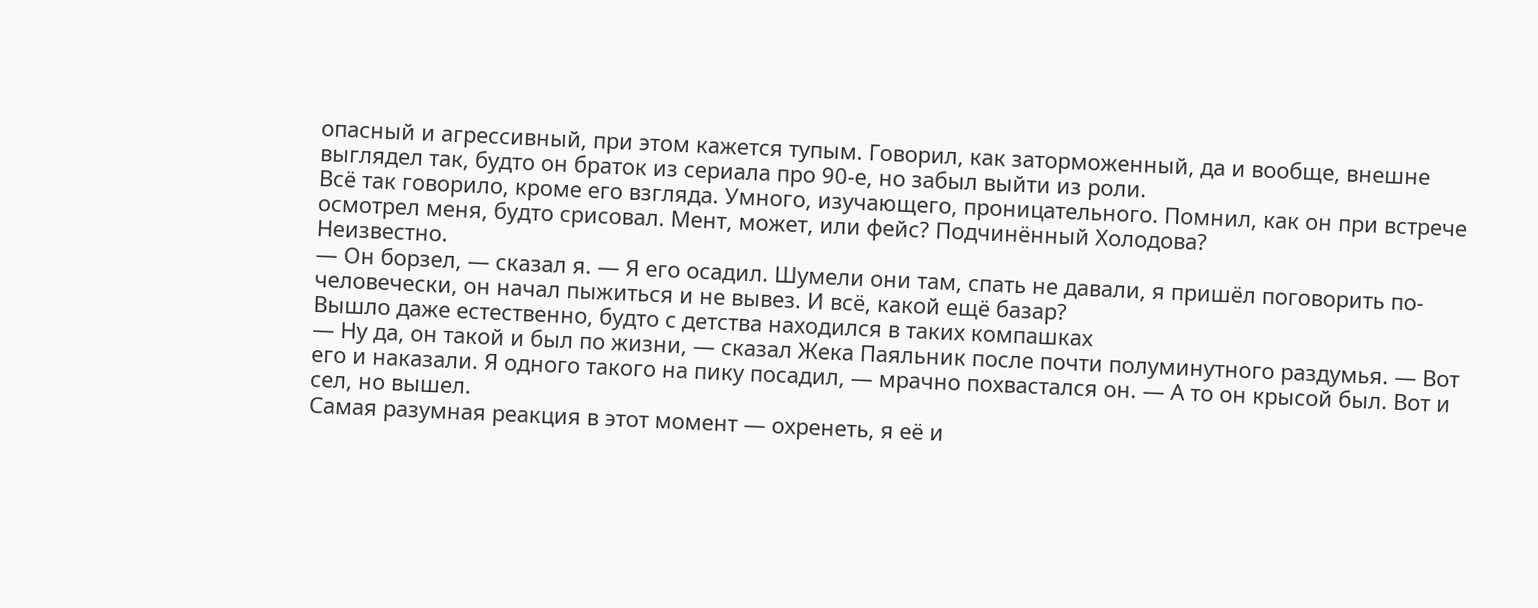опасный и агрессивный, при этом кажется тупым. Говорил, как заторможенный, да и вообще, внешне выглядел так, будто он браток из сериала про 90-е, но забыл выйти из роли.
Всё так говорило, кроме его взгляда. Умного, изучающего, проницательного. Помнил, как он при встрече осмотрел меня, будто срисовал. Мент, может, или фейс? Подчинённый Холодова?
Неизвестно.
— Он борзел, — сказал я. — Я его осадил. Шумели они там, спать не давали, я пришёл поговорить по-человечески, он начал пыжиться и не вывез. И всё, какой ещё базар?
Вышло даже естественно, будто с детства находился в таких компашках
— Ну да, он такой и был по жизни, — сказал Жека Паяльник после почти полуминутного раздумья. — Вот его и наказали. Я одного такого на пику посадил, — мрачно похвастался он. — А то он крысой был. Вот и сел, но вышел.
Самая разумная реакция в этот момент — охренеть, я её и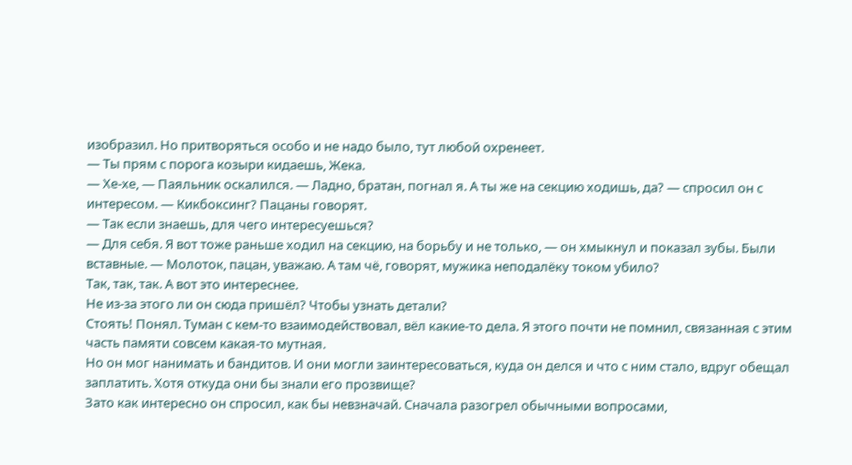изобразил. Но притворяться особо и не надо было, тут любой охренеет.
— Ты прям с порога козыри кидаешь, Жека.
— Хе-хе, — Паяльник оскалился. — Ладно, братан, погнал я. А ты же на секцию ходишь, да? — спросил он с интересом. — Кикбоксинг? Пацаны говорят.
— Так если знаешь, для чего интересуешься?
— Для себя. Я вот тоже раньше ходил на секцию, на борьбу и не только, — он хмыкнул и показал зубы. Были вставные. — Молоток, пацан, уважаю. А там чё, говорят, мужика неподалёку током убило?
Так, так, так. А вот это интереснее.
Не из-за этого ли он сюда пришёл? Чтобы узнать детали?
Стоять! Понял. Туман с кем-то взаимодействовал, вёл какие-то дела. Я этого почти не помнил, связанная с этим часть памяти совсем какая-то мутная.
Но он мог нанимать и бандитов. И они могли заинтересоваться, куда он делся и что с ним стало, вдруг обещал заплатить. Хотя откуда они бы знали его прозвище?
Зато как интересно он спросил, как бы невзначай. Сначала разогрел обычными вопросами,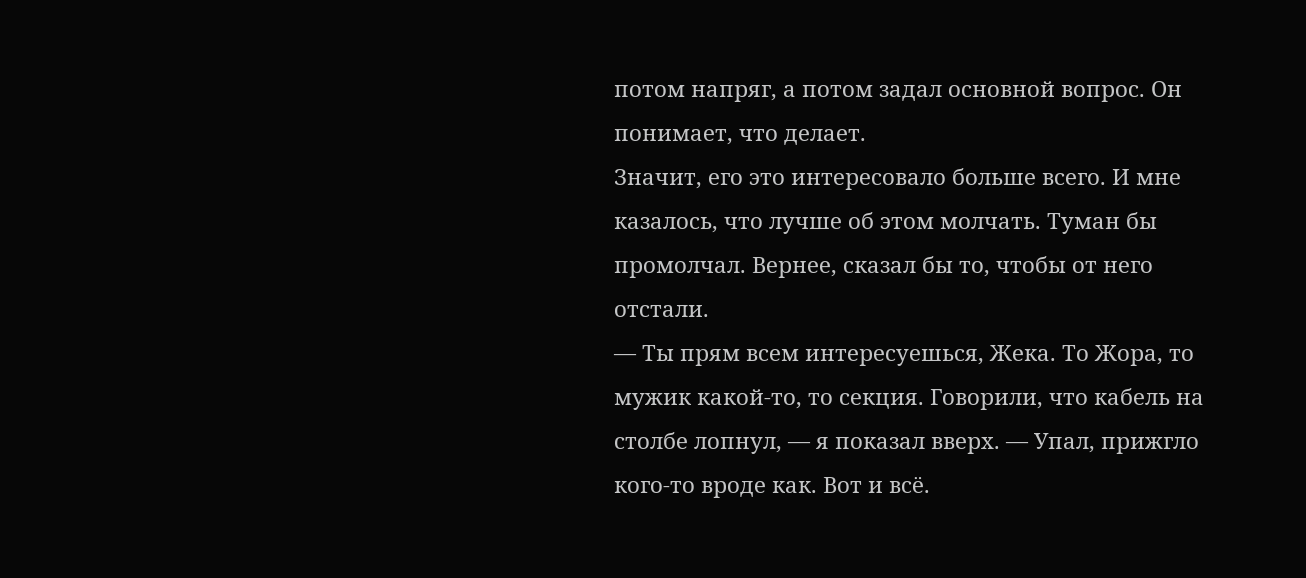потом напряг, а потом задал основной вопрос. Он понимает, что делает.
Значит, его это интересовало больше всего. И мне казалось, что лучше об этом молчать. Туман бы промолчал. Вернее, сказал бы то, чтобы от него отстали.
— Ты прям всем интересуешься, Жека. То Жора, то мужик какой-то, то секция. Говорили, что кабель на столбе лопнул, — я показал вверх. — Упал, прижгло кого-то вроде как. Вот и всё.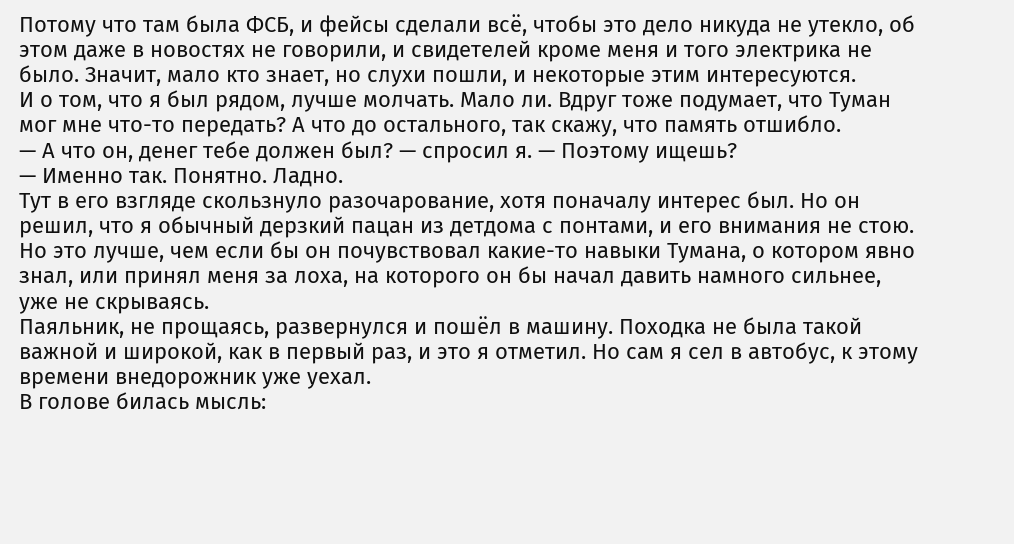Потому что там была ФСБ, и фейсы сделали всё, чтобы это дело никуда не утекло, об этом даже в новостях не говорили, и свидетелей кроме меня и того электрика не было. Значит, мало кто знает, но слухи пошли, и некоторые этим интересуются.
И о том, что я был рядом, лучше молчать. Мало ли. Вдруг тоже подумает, что Туман мог мне что-то передать? А что до остального, так скажу, что память отшибло.
— А что он, денег тебе должен был? — спросил я. — Поэтому ищешь?
— Именно так. Понятно. Ладно.
Тут в его взгляде скользнуло разочарование, хотя поначалу интерес был. Но он решил, что я обычный дерзкий пацан из детдома с понтами, и его внимания не стою.
Но это лучше, чем если бы он почувствовал какие-то навыки Тумана, о котором явно знал, или принял меня за лоха, на которого он бы начал давить намного сильнее, уже не скрываясь.
Паяльник, не прощаясь, развернулся и пошёл в машину. Походка не была такой важной и широкой, как в первый раз, и это я отметил. Но сам я сел в автобус, к этому времени внедорожник уже уехал.
В голове билась мысль: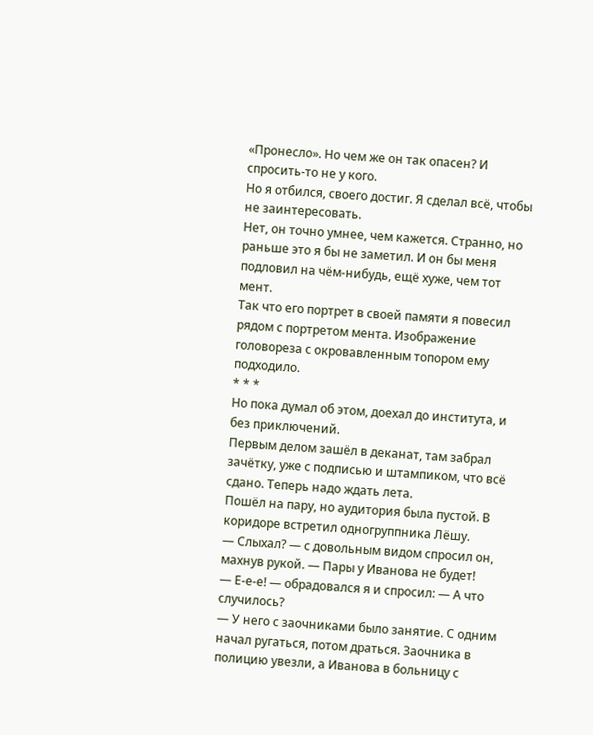«Пронесло». Но чем же он так опасен? И спросить-то не у кого.
Но я отбился, своего достиг. Я сделал всё, чтобы не заинтересовать.
Нет, он точно умнее, чем кажется. Странно, но раньше это я бы не заметил. И он бы меня подловил на чём-нибудь, ещё хуже, чем тот мент.
Так что его портрет в своей памяти я повесил рядом с портретом мента. Изображение головореза с окровавленным топором ему подходило.
* * *
Но пока думал об этом, доехал до института, и без приключений.
Первым делом зашёл в деканат, там забрал зачётку, уже с подписью и штампиком, что всё сдано. Теперь надо ждать лета.
Пошёл на пару, но аудитория была пустой. В коридоре встретил одногруппника Лёшу.
— Слыхал? — с довольным видом спросил он, махнув рукой. — Пары у Иванова не будет!
— Е-е-е! — обрадовался я и спросил: — А что случилось?
— У него с заочниками было занятие. С одним начал ругаться, потом драться. Заочника в полицию увезли, а Иванова в больницу с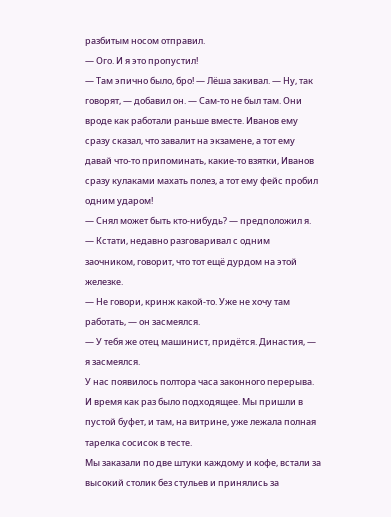разбитым носом отправил.
— Ого. И я это пропустил!
— Там эпично было, бро! — Лёша закивал. — Ну, так говорят, — добавил он. — Сам-то не был там. Они вроде как работали раньше вместе. Иванов ему сразу сказал, что завалит на экзамене, а тот ему давай что-то припоминать, какие-то взятки, Иванов сразу кулаками махать полез, а тот ему фейс пробил одним ударом!
— Снял может быть кто-нибудь? — предположил я. — Кстати, недавно разговаривал с одним заочником, говорит, что тот ещё дурдом на этой железке.
— Не говори, кринж какой-то. Уже не хочу там работать, — он засмеялся.
— У тебя же отец машинист, придётся. Династия, — я засмеялся.
У нас появилось полтора часа законного перерыва. И время как раз было подходящее. Мы пришли в пустой буфет, и там, на витрине, уже лежала полная тарелка сосисок в тесте.
Мы заказали по две штуки каждому и кофе, встали за высокий столик без стульев и принялись за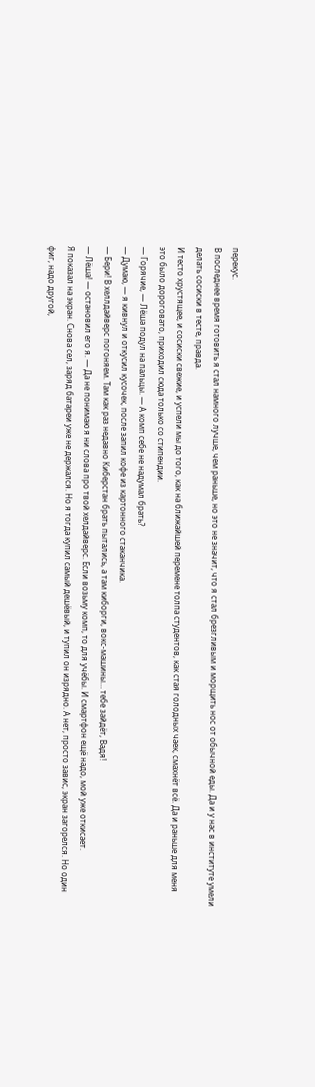перекус.
В последнее время готовить я стал намного лучше, чем раньше, но это не значит, что я стал брезгливым и морщить нос от обычной еды. Да и у нас в институте умели делать сосиски в тесте, правда.
И тесто хрустящее, и сосиски свежие, и успели мы до того, как на ближайшей перемене толпа студентов, как стая голодных чаек, смахнёт всё. Да и раньше для меня это было дороговато, приходил сюда только со стипендии.
— Горячие, — Лёша подул на пальцы. — А комп себе не надумал брать?
— Думаю, — я кивнул и откусил кусочек, после запил кофе из картонного стаканчика.
— Бери! В хеллдайверс погоняем. Там как раз недавно Киберстан брать пытались, а там киборги, вокс-машины… тебе зайдёт, Вадя!
— Лёша! — остановил его я. — Да не понимаю я ни слова про твой хелдайверс. Если возьму комп, то для учёбы. И смартфон ещё надо, мой уже откисает.
Я показал на экран. Снова сел, заряд батареи уже не держался. Но я тогда купил самый дешёвый, и тупил он изрядно. А нет, просто завис, экран загорелся. Но один фиг, надо другой,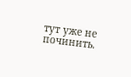тут уже не починить.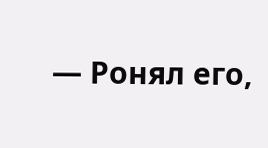— Ронял его,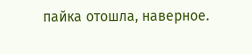пайка отошла, наверное.